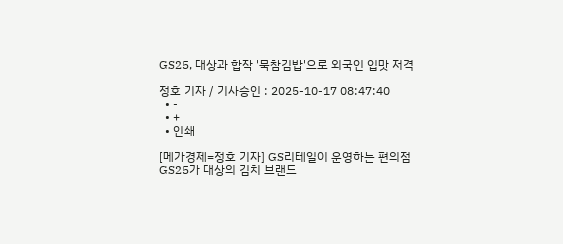GS25, 대상과 합작 '묵참김밥'으로 외국인 입맛 저격

정호 기자 / 기사승인 : 2025-10-17 08:47:40
  • -
  • +
  • 인쇄

[메가경제=정호 기자] GS리테일이 운영하는 편의점 GS25가 대상의 김치 브랜드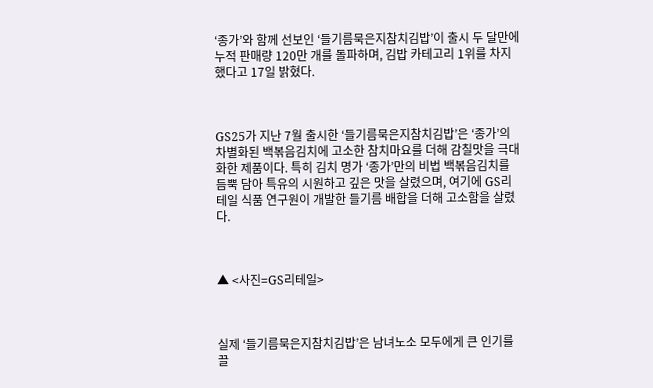‘종가’와 함께 선보인 ‘들기름묵은지참치김밥’이 출시 두 달만에 누적 판매량 120만 개를 돌파하며, 김밥 카테고리 1위를 차지했다고 17일 밝혔다.



GS25가 지난 7월 출시한 ‘들기름묵은지참치김밥’은 ‘종가’의 차별화된 백볶음김치에 고소한 참치마요를 더해 감칠맛을 극대화한 제품이다. 특히 김치 명가 ‘종가’만의 비법 백볶음김치를 듬뿍 담아 특유의 시원하고 깊은 맛을 살렸으며, 여기에 GS리테일 식품 연구원이 개발한 들기름 배합을 더해 고소함을 살렸다.



▲ <사진=GS리테일>



실제 ‘들기름묵은지참치김밥’은 남녀노소 모두에게 큰 인기를 끌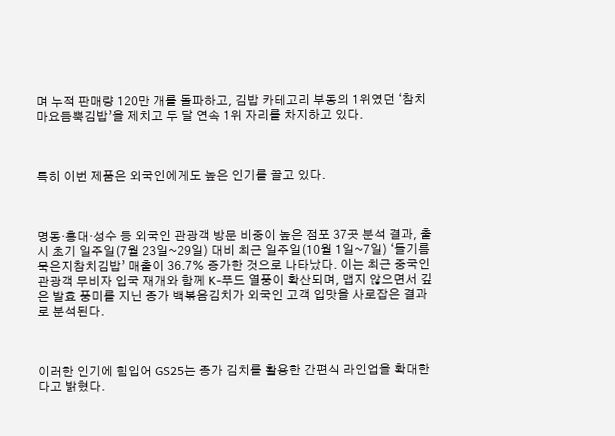며 누적 판매량 120만 개를 돌파하고, 김밥 카테고리 부동의 1위였던 ‘참치마요듬뿍김밥’을 제치고 두 달 연속 1위 자리를 차지하고 있다.



특히 이번 제품은 외국인에게도 높은 인기를 끌고 있다.



명동·홍대·성수 등 외국인 관광객 방문 비중이 높은 점포 37곳 분석 결과, 출시 초기 일주일(7월 23일~29일) 대비 최근 일주일(10월 1일~7일) ‘들기름묵은지참치김밥’ 매출이 36.7% 증가한 것으로 나타났다. 이는 최근 중국인 관광객 무비자 입국 재개와 함께 K-푸드 열풍이 확산되며, 맵지 않으면서 깊은 발효 풍미를 지닌 종가 백볶음김치가 외국인 고객 입맛을 사로잡은 결과로 분석된다.



이러한 인기에 힘입어 GS25는 종가 김치를 활용한 간편식 라인업을 확대한다고 밝혔다.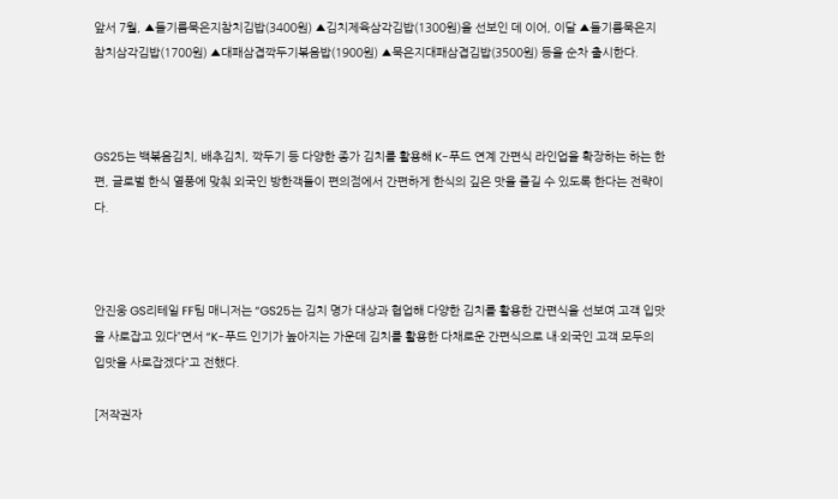앞서 7월, ▲들기름묵은지참치김밥(3400원) ▲김치제육삼각김밥(1300원)을 선보인 데 이어, 이달 ▲들기름묵은지참치삼각김밥(1700원) ▲대패삼겹깍두기볶음밥(1900원) ▲묵은지대패삼겹김밥(3500원) 등을 순차 출시한다.



GS25는 백볶음김치, 배추김치, 깍두기 등 다양한 종가 김치를 활용해 K-푸드 연계 간편식 라인업을 확장하는 하는 한편, 글로벌 한식 열풍에 맞춰 외국인 방한객들이 편의점에서 간편하게 한식의 깊은 맛을 즐길 수 있도록 한다는 전략이다.



안진웅 GS리테일 FF팀 매니저는 “GS25는 김치 명가 대상과 협업해 다양한 김치를 활용한 간편식을 선보여 고객 입맛을 사로잡고 있다”면서 “K-푸드 인기가 높아지는 가운데 김치를 활용한 다채로운 간편식으로 내·외국인 고객 모두의 입맛을 사로잡겠다”고 전했다.

[저작권자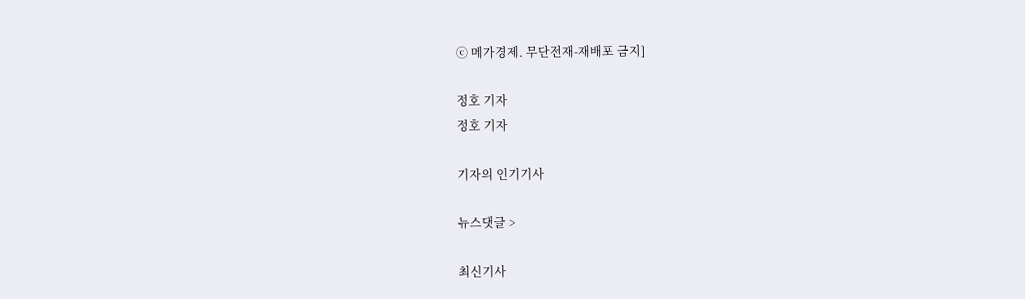ⓒ 메가경제. 무단전재-재배포 금지]

정호 기자
정호 기자

기자의 인기기사

뉴스댓글 >

최신기사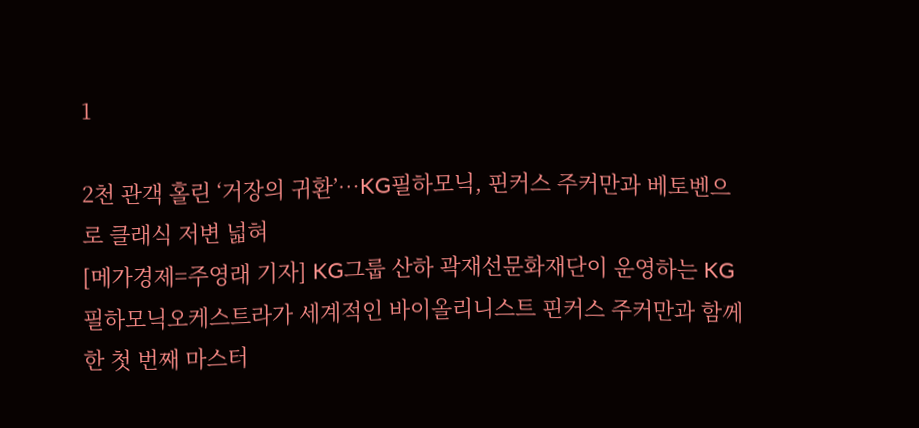1

2천 관객 홀린 ‘거장의 귀환’…KG필하모닉, 핀커스 주커만과 베토벤으로 클래식 저변 넓혀
[메가경제=주영래 기자] KG그룹 산하 곽재선문화재단이 운영하는 KG필하모닉오케스트라가 세계적인 바이올리니스트 핀커스 주커만과 함께한 첫 번째 마스터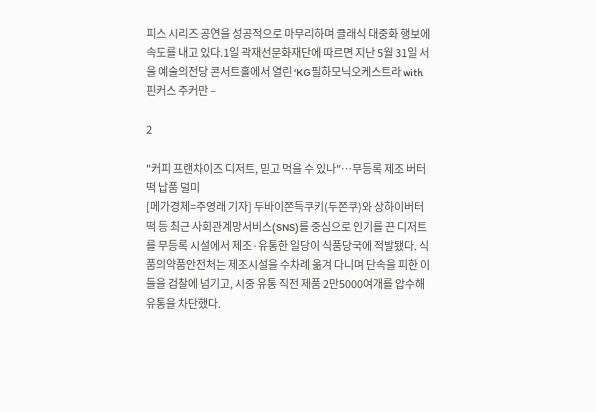피스 시리즈 공연을 성공적으로 마무리하며 클래식 대중화 행보에 속도를 내고 있다.1일 곽재선문화재단에 따르면 지난 5월 31일 서울 예술의전당 콘서트홀에서 열린 ‘KG필하모닉오케스트라 with 핀커스 주커만 –

2

"커피 프랜차이즈 디저트, 믿고 먹을 수 있나"…무등록 제조 버터떡 납품 덜미
[메가경제=주영래 기자] 두바이쫀득쿠키(두쫀쿠)와 상하이버터떡 등 최근 사회관계망서비스(SNS)를 중심으로 인기를 끈 디저트를 무등록 시설에서 제조·유통한 일당이 식품당국에 적발됐다. 식품의약품안전처는 제조시설을 수차례 옮겨 다니며 단속을 피한 이들을 검찰에 넘기고, 시중 유통 직전 제품 2만5000여개를 압수해 유통을 차단했다.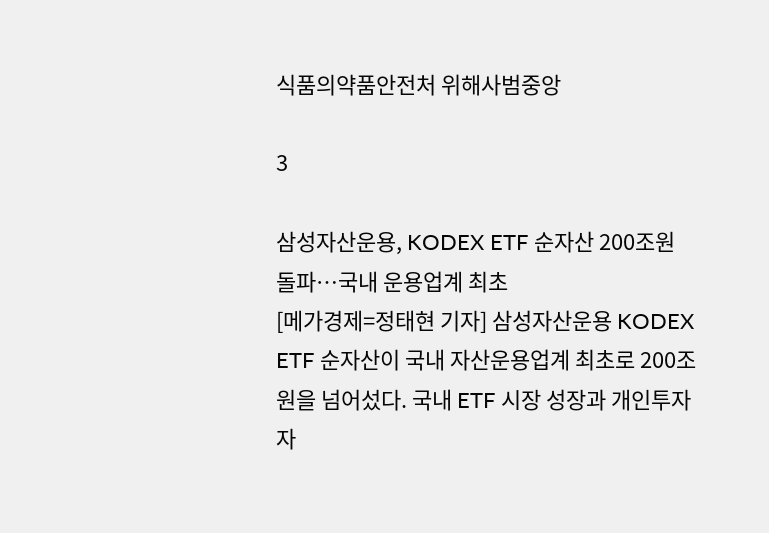식품의약품안전처 위해사범중앙

3

삼성자산운용, KODEX ETF 순자산 200조원 돌파…국내 운용업계 최초
[메가경제=정태현 기자] 삼성자산운용 KODEX ETF 순자산이 국내 자산운용업계 최초로 200조원을 넘어섰다. 국내 ETF 시장 성장과 개인투자자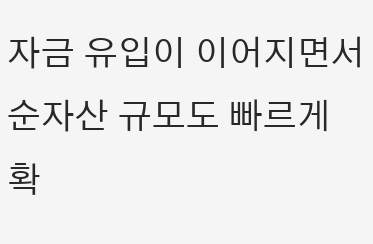자금 유입이 이어지면서 순자산 규모도 빠르게 확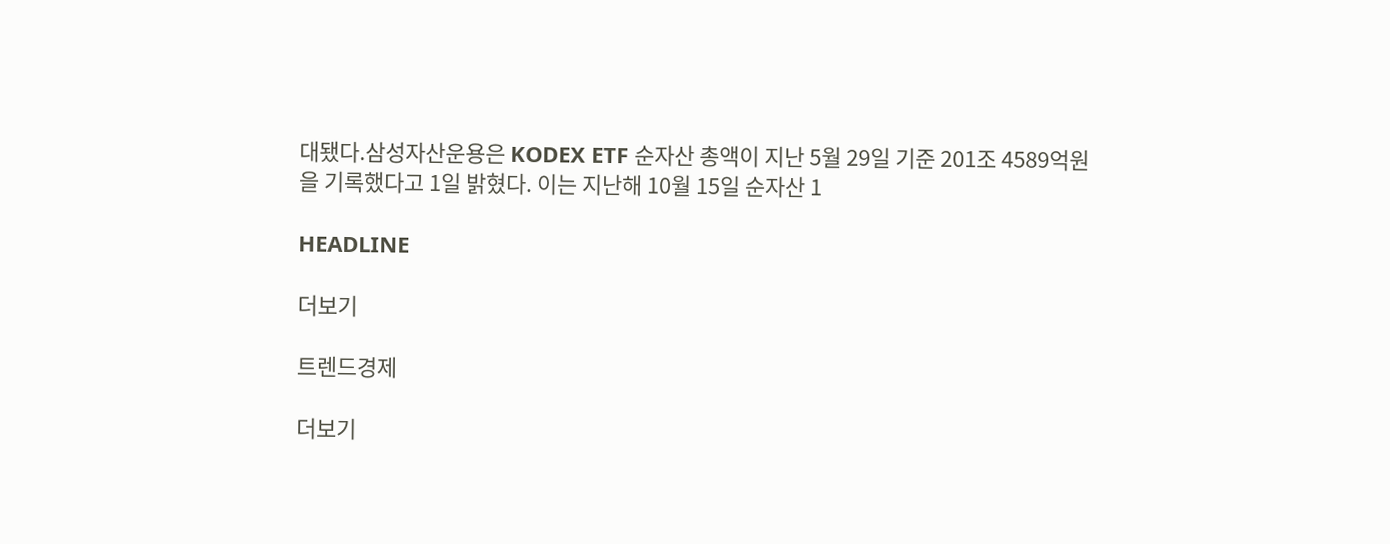대됐다.삼성자산운용은 KODEX ETF 순자산 총액이 지난 5월 29일 기준 201조 4589억원을 기록했다고 1일 밝혔다. 이는 지난해 10월 15일 순자산 1

HEADLINE

더보기

트렌드경제

더보기